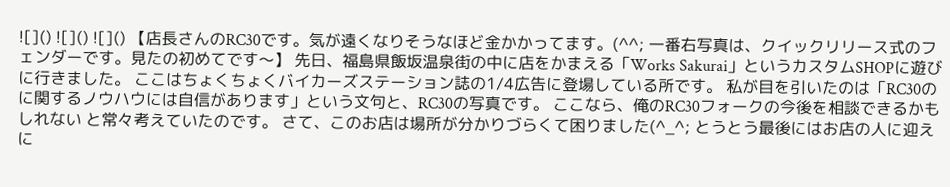![]() ![]() ![]() 【店長さんのRC30です。気が遠くなりそうなほど金かかってます。(^^; 一番右写真は、クイックリリース式のフェンダーです。見たの初めてです〜】 先日、福島県飯坂温泉街の中に店をかまえる「Works Sakurai」というカスタムSHOPに遊びに行きました。 ここはちょくちょくバイカーズステーション誌の1/4広告に登場している所です。 私が目を引いたのは「RC30のに関するノウハウには自信があります」という文句と、RC30の写真です。 ここなら、俺のRC30フォークの今後を相談できるかもしれない と常々考えていたのです。 さて、このお店は場所が分かりづらくて困りました(^_^; とうとう最後にはお店の人に迎えに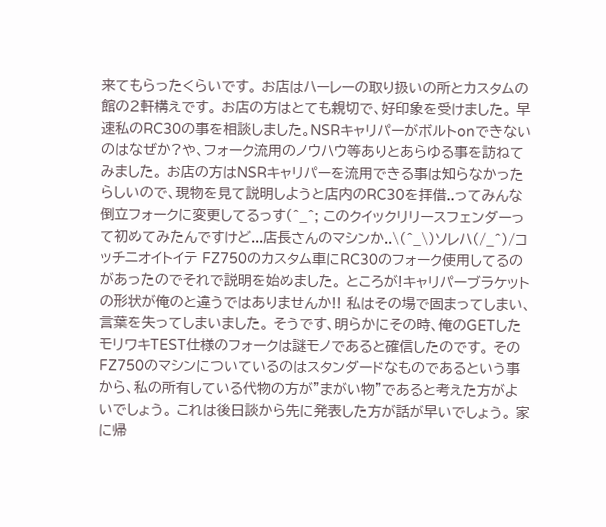来てもらったくらいです。 お店はハーレーの取り扱いの所とカスタムの館の2軒構えです。 お店の方はとても親切で、好印象を受けました。 早速私のRC30の事を相談しました。NSRキャリパーがボルトonできないのはなぜか?や、フォーク流用のノウハウ等ありとあらゆる事を訪ねてみました。 お店の方はNSRキャリパーを流用できる事は知らなかったらしいので、現物を見て説明しようと店内のRC30を拝借..ってみんな倒立フォークに変更してるっす(^_^; このクイックリリースフェンダーって初めてみたんですけど...店長さんのマシンか..\(^_\)ソレハ(/_^)/コッチニオイトイテ FZ750のカスタム車にRC30のフォーク使用してるのがあったのでそれで説明を始めました。 ところが!キャリパーブラケットの形状が俺のと違うではありませんか!! 私はその場で固まってしまい、言葉を失ってしまいました。 そうです、明らかにその時、俺のGETしたモリワキTEST仕様のフォークは謎モノであると確信したのです。 そのFZ750のマシンについているのはスタンダードなものであるという事から、私の所有している代物の方が”まがい物”であると考えた方がよいでしょう。 これは後日談から先に発表した方が話が早いでしょう。 家に帰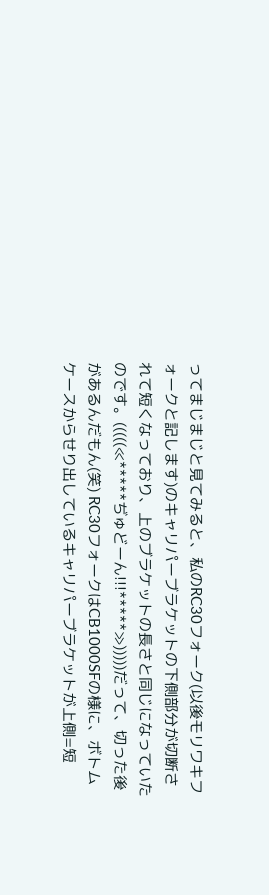ってまじまじと見てみると、私のRC30フォーク(以後モリワキフォークと記します)のキャリパーブラケットの下側部分が切断されて短くなっており、上のブラケットの長さと同じになっていたのです。(((((≪*****ぢゅどーん!!!*****≫)))))だって、切った後があるんだもん(笑) RC30フォークはCB1000SFの様に、ボトムケースからせり出しているキャリパーブラケットが上側=短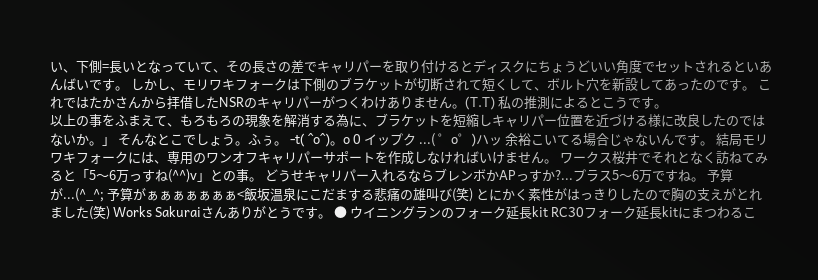い、下側=長いとなっていて、その長さの差でキャリパーを取り付けるとディスクにちょうどいい角度でセットされるといあんばいです。 しかし、モリワキフォークは下側のブラケットが切断されて短くして、ボルト穴を新設してあったのです。 これではたかさんから拝借したNSRのキャリパーがつくわけありません。(T.T) 私の推測によるとこうです。
以上の事をふまえて、もろもろの現象を解消する為に、ブラケットを短縮しキャリパー位置を近づける様に改良したのではないか。」 そんなとこでしょう。ふぅ。 -t( ^o^)。o 0 イップク ...( ゜o゜)ハッ 余裕こいてる場合じゃないんです。 結局モリワキフォークには、専用のワンオフキャリパーサポートを作成しなければいけません。 ワークス桜井でそれとなく訪ねてみると「5〜6万っすね(^^)v」との事。 どうせキャリパー入れるならブレンボかAPっすか?...プラス5〜6万ですね。 予算が...(^_^; 予算がぁぁぁぁぁぁぁ<飯坂温泉にこだまする悲痛の雄叫び(笑) とにかく素性がはっきりしたので胸の支えがとれました(笑) Works Sakuraiさんありがとうです。 ● ウイニングランのフォーク延長kit RC30フォーク延長kitにまつわるこ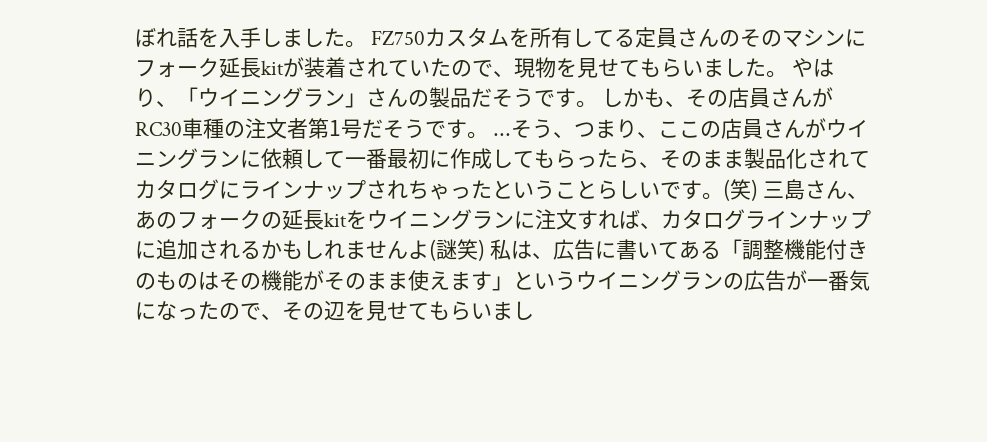ぼれ話を入手しました。 FZ750カスタムを所有してる定員さんのそのマシンにフォーク延長kitが装着されていたので、現物を見せてもらいました。 やはり、「ウイニングラン」さんの製品だそうです。 しかも、その店員さんがRC30車種の注文者第1号だそうです。 ...そう、つまり、ここの店員さんがウイニングランに依頼して一番最初に作成してもらったら、そのまま製品化されてカタログにラインナップされちゃったということらしいです。(笑) 三島さん、あのフォークの延長kitをウイニングランに注文すれば、カタログラインナップに追加されるかもしれませんよ(謎笑) 私は、広告に書いてある「調整機能付きのものはその機能がそのまま使えます」というウイニングランの広告が一番気になったので、その辺を見せてもらいまし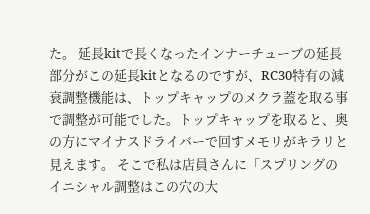た。 延長kitで長くなったインナーチューブの延長部分がこの延長kitとなるのですが、RC30特有の減衰調整機能は、トップキャップのメクラ蓋を取る事で調整が可能でした。トップキャップを取ると、奥の方にマイナスドライバーで回すメモリがキラリと見えます。 そこで私は店員さんに「スプリングのイニシャル調整はこの穴の大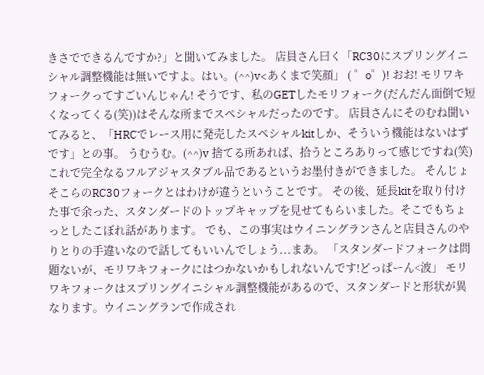きさでできるんですか?」と聞いてみました。 店員さん曰く「RC30にスプリングイニシャル調整機能は無いですよ。はい。(^^)v<あくまで笑顔」 ( ゜o゜)! おお! モリワキフォークってすごいんじゃん! そうです、私のGETしたモリフォーク(だんだん面倒で短くなってくる(笑))はそんな所までスペシャルだったのです。 店員さんにそのむね聞いてみると、「HRCでレース用に発売したスペシャルkitしか、そういう機能はないはずです」との事。 うむうむ。(^^)v 捨てる所あれば、拾うところありって感じですね(笑) これで完全なるフルアジャスタブル品であるというお墨付きができました。 そんじょそこらのRC30フォークとはわけが違うということです。 その後、延長kitを取り付けた事で余った、スタンダードのトップキャップを見せてもらいました。そこでもちょっとしたこぼれ話があります。 でも、この事実はウイニングランさんと店員さんのやりとりの手違いなので話してもいいんでしょう...まあ。 「スタンダードフォークは問題ないが、モリワキフォークにはつかないかもしれないんです!どっぱーん<波」 モリワキフォークはスプリングイニシャル調整機能があるので、スタンダードと形状が異なります。ウイニングランで作成され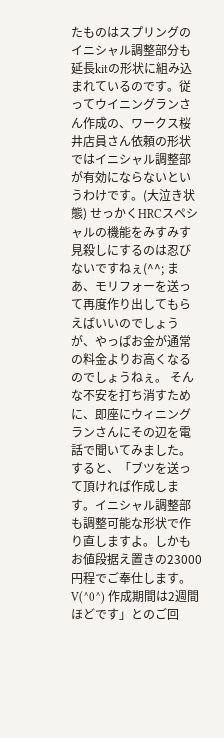たものはスプリングのイニシャル調整部分も延長kitの形状に組み込まれているのです。従ってウイニングランさん作成の、ワークス桜井店員さん依頼の形状ではイニシャル調整部が有効にならないというわけです。(大泣き状態) せっかくHRCスペシャルの機能をみすみす見殺しにするのは忍びないですねぇ(^^; まあ、モリフォーを送って再度作り出してもらえばいいのでしょうが、やっぱお金が通常の料金よりお高くなるのでしょうねぇ。 そんな不安を打ち消すために、即座にウィニングランさんにその辺を電話で聞いてみました。 すると、「ブツを送って頂ければ作成します。イニシャル調整部も調整可能な形状で作り直しますよ。しかもお値段据え置きの23000円程でご奉仕します。V(^0^) 作成期間は2週間ほどです」とのご回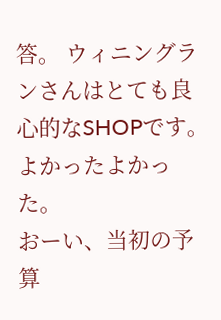答。 ウィニングランさんはとても良心的なSHOPです。よかったよかった。
おーい、当初の予算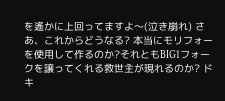を遙かに上回ってますよ〜(泣き崩れ) さあ、これからどうなる? 本当にモリフォーを使用して作るのか?それともBIG1フォークを譲ってくれる救世主が現れるのか? ドキ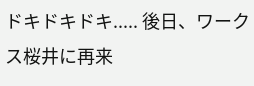ドキドキドキ..... 後日、ワークス桜井に再来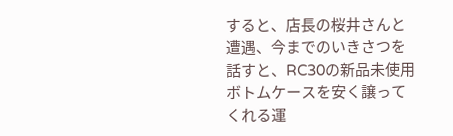すると、店長の桜井さんと遭遇、今までのいきさつを話すと、RC30の新品未使用ボトムケースを安く譲ってくれる運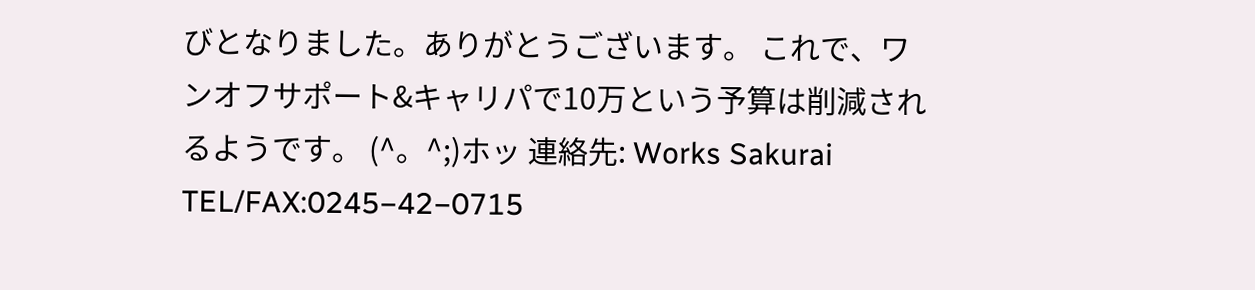びとなりました。ありがとうございます。 これで、ワンオフサポート&キャリパで10万という予算は削減されるようです。 (^。^;)ホッ 連絡先: Works Sakurai TEL/FAX:0245−42−0715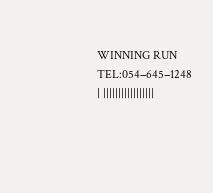WINNING RUN TEL:054−645−1248 | |||||||||||||||||